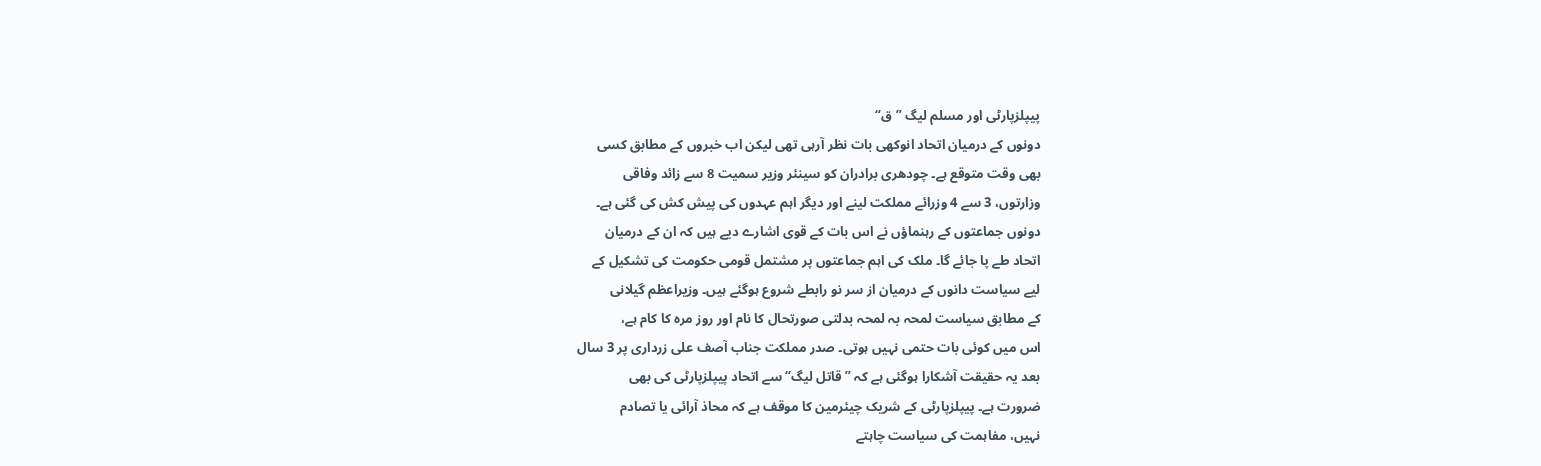پیپلزپارٹی اور مسلم لیگ ”ق“
دونوں کے درمیان اتحاد انوکھی بات نظر آرہی تھی لیکن اب خبروں کے مطابق کسی
بھی وقت متوقع ہے۔ چودھری برادران کو سینئر وزیر سمیت 8 سے زائد وفاقی
وزارتوں، 3 سے 4 وزرائے مملکت لینے اور دیگر اہم عہدوں کی پیش کش کی گئی ہے۔
دونوں جماعتوں کے رہنماؤں نے اس بات کے قوی اشارے دیے ہیں کہ ان کے درمیان
اتحاد طے پا جائے گا۔ ملک کی اہم جماعتوں پر مشتمل قومی حکومت کی تشکیل کے
لیے سیاست دانوں کے درمیان از سر نو رابطے شروع ہوگئے ہیں۔ وزیراعظم گیلانی
کے مطابق سیاست لمحہ بہ لمحہ بدلتی صورتحال کا نام اور روز مرہ کا کام ہے،
اس میں کوئی بات حتمی نہیں ہوتی۔ صدر مملکت جناب آصف علی زرداری پر 3 سال
بعد یہ حقیقت آشکارا ہوگئی ہے کہ ”قاتل لیگ“ سے اتحاد پیپلزپارٹی کی بھی
ضرورت ہے۔ پیپلزپارٹی کے شریک چیئرمین کا موقف ہے کہ محاذ آرائی یا تصادم
نہیں، مفاہمت کی سیاست چاہتے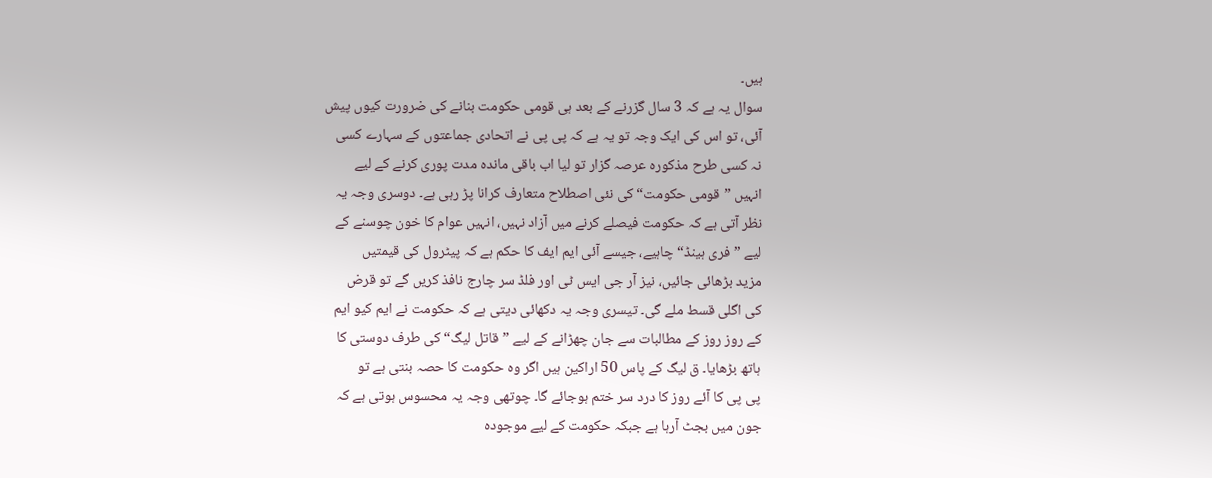ہیں۔
سوال یہ ہے کہ 3 سال گزرنے کے بعد ہی قومی حکومت بنانے کی ضرورت کیوں پیش
آئی، تو اس کی ایک وجہ تو یہ ہے کہ پی پی نے اتحادی جماعتوں کے سہارے کسی
نہ کسی طرح مذکورہ عرصہ گزار تو لیا اب باقی ماندہ مدت پوری کرنے کے لیے
انہیں ”قومی حکومت“ کی نئی اصطلاح متعارف کرانا پڑ رہی ہے۔ دوسری وجہ یہ
نظر آتی ہے کہ حکومت فیصلے کرنے میں آزاد نہیں، انہیں عوام کا خون چوسنے کے
لیے ”فری ہینڈ“ چاہیے، جیسے آئی ایم ایف کا حکم ہے کہ پیٹرول کی قیمتیں
مزید بڑھائی جائیں، نیز آر جی ایس ٹی اور فلڈ سر چارج نافذ کریں گے تو قرض
کی اگلی قسط ملے گی۔ تیسری وجہ یہ دکھائی دیتی ہے کہ حکومت نے ایم کیو ایم
کے روز روز کے مطالبات سے جان چھڑانے کے لیے ”قاتل لیگ“ کی طرف دوستی کا
ہاتھ بڑھایا۔ ق لیگ کے پاس 50 اراکین ہیں اگر وہ حکومت کا حصہ بنتی ہے تو
پی پی کا آئے روز کا درد سر ختم ہوجائے گا۔ چوتھی وجہ یہ محسوس ہوتی ہے کہ
جون میں بجٹ آرہا ہے جبکہ حکومت کے لیے موجودہ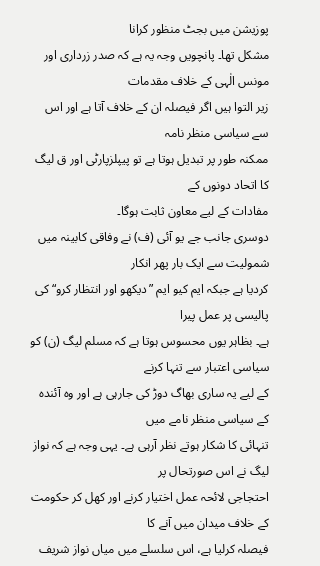پوزیشن میں بجٹ منظور کرانا
مشکل تھا۔ پانچویں وجہ یہ ہے کہ صدر زرداری اور مونس الٰہی کے خلاف مقدمات
زیر التوا ہیں اگر فیصلہ ان کے خلاف آتا ہے اور اس سے سیاسی منظر نامہ
ممکنہ طور پر تبدیل ہوتا ہے تو پیپلزپارٹی اور ق لیگ کا اتحاد دونوں کے
مفادات کے لیے معاون ثابت ہوگا۔
دوسری جانب جے یو آئی (ف) نے وفاقی کابینہ میں شمولیت سے ایک بار پھر انکار
کردیا ہے جبکہ ایم کیو ایم ”دیکھو اور انتظار کرو“ کی پالیسی پر عمل پیرا
ہے۔ بظاہر یوں محسوس ہوتا ہے کہ مسلم لیگ (ن) کو سیاسی اعتبار سے تنہا کرنے
کے لیے یہ ساری بھاگ دوڑ کی جارہی ہے اور وہ آئندہ کے سیاسی منظر نامے میں
تنہائی کا شکار ہوتے نظر آرہی ہے۔ یہی وجہ ہے کہ نواز لیگ نے اس صورتحال پر
احتجاجی لائحہ عمل اختیار کرنے اور کھل کر حکومت کے خلاف میدان میں آنے کا
فیصلہ کرلیا ہے، اس سلسلے میں میاں نواز شریف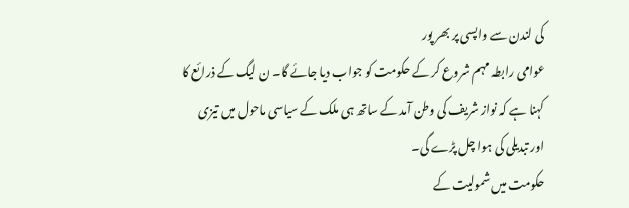کی لندن سے واپسی پر بھر پور
عوامی رابطہ مہم شروع کر کے حکومت کو جواب دیا جائے گا۔ ن لیگ کے ذرائع کا
کہنا ہے کہ نواز شریف کی وطن آمد کے ساتھ ہی ملک کے سیاسی ماحول میں تیزی
اور تبدیلی کی ہوا چل پڑے گی۔
حکومت میں شمولیت کے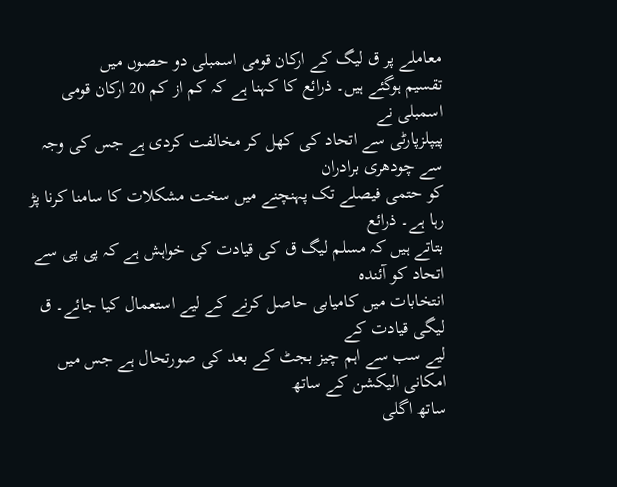معاملے پر ق لیگ کے ارکان قومی اسمبلی دو حصوں میں
تقسیم ہوگئے ہیں۔ ذرائع کا کہنا ہے کہ کم از کم 20 ارکان قومی اسمبلی نے
پیپلزپارٹی سے اتحاد کی کھل کر مخالفت کردی ہے جس کی وجہ سے چودھری برادران
کو حتمی فیصلے تک پہنچنے میں سخت مشکلات کا سامنا کرنا پڑ رہا ہے۔ ذرائع
بتاتے ہیں کہ مسلم لیگ ق کی قیادت کی خواہش ہے کہ پی پی سے اتحاد کو آئندہ
انتخابات میں کامیابی حاصل کرنے کے لیے استعمال کیا جائے۔ ق لیگی قیادت کے
لیے سب سے اہم چیز بجٹ کے بعد کی صورتحال ہے جس میں امکانی الیکشن کے ساتھ
ساتھ اگلی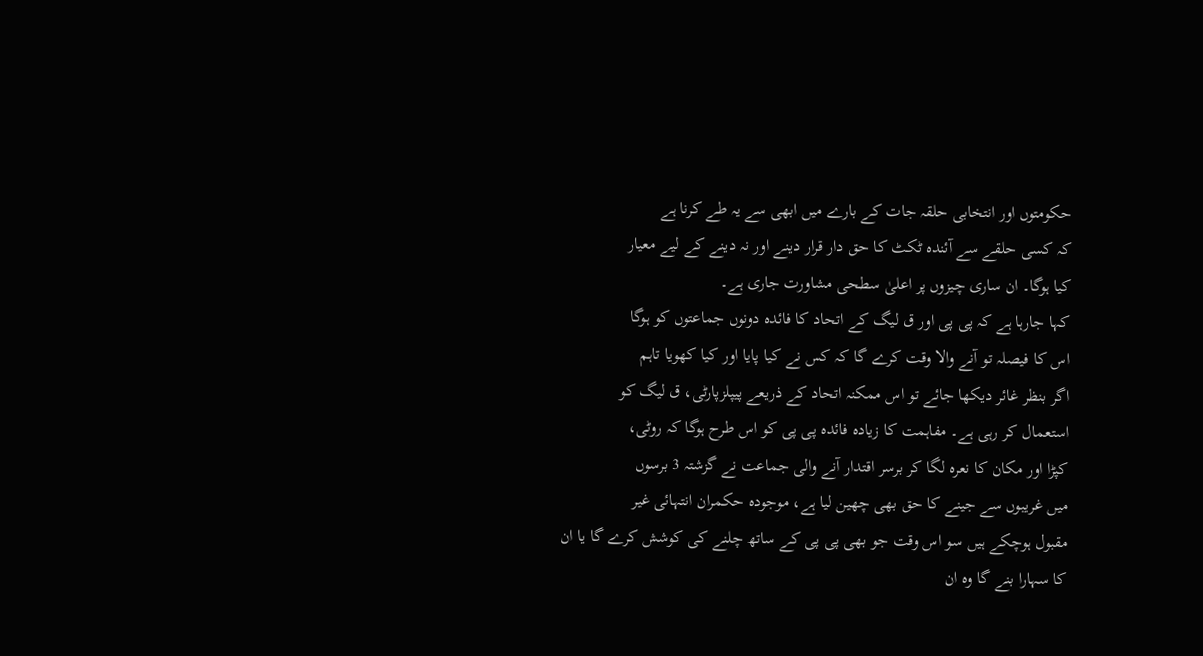حکومتوں اور انتخابی حلقہ جات کے بارے میں ابھی سے یہ طے کرنا ہے
کہ کسی حلقے سے آئندہ ٹکٹ کا حق دار قرار دینے اور نہ دینے کے لیے معیار
کیا ہوگا۔ ان ساری چیزوں پر اعلیٰ سطحی مشاورت جاری ہے۔
کہا جارہا ہے کہ پی پی اور ق لیگ کے اتحاد کا فائدہ دونوں جماعتوں کو ہوگا
اس کا فیصلہ تو آنے والا وقت کرے گا کہ کس نے کیا پایا اور کیا کھویا تاہم
اگر بنظر غائر دیکھا جائے تو اس ممکنہ اتحاد کے ذریعے پیپلزپارٹی، ق لیگ کو
استعمال کر رہی ہے۔ مفاہمت کا زیادہ فائدہ پی پی کو اس طرح ہوگا کہ روٹی،
کپڑا اور مکان کا نعرہ لگا کر برسر اقتدار آنے والی جماعت نے گزشتہ 3 برسوں
میں غریبوں سے جینے کا حق بھی چھین لیا ہے، موجودہ حکمران انتہائی غیر
مقبول ہوچکے ہیں سو اس وقت جو بھی پی پی کے ساتھ چلنے کی کوشش کرے گا یا ان
کا سہارا بنے گا وہ ان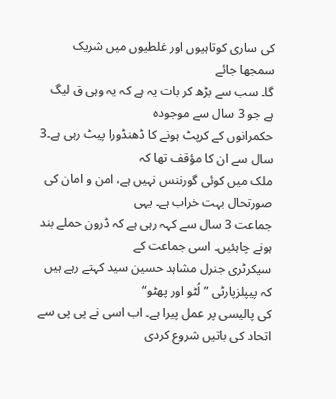کی ساری کوتاہیوں اور غلطیوں میں شریک سمجھا جائے
گا۔ سب سے بڑھ کر بات یہ ہے کہ یہ وہی ق لیگ ہے جو 3 سال سے موجودہ
حکمرانوں کے کرپٹ ہونے کا ڈھنڈورا پیٹ رہی ہے۔3 سال سے ان کا مؤقف تھا کہ
ملک میں کوئی گورننس نہیں ہے، امن و امان کی صورتحال بہت خراب ہے۔ یہی
جماعت 3 سال سے کہہ رہی ہے کہ ڈرون حملے بند ہونے چاہئیں۔ اسی جماعت کے
سیکرٹری جنرل مشاہد حسین سید کہتے رہے ہیں کہ پیپلزپارٹی ”لُٹو اور پھٹو“
کی پالیسی پر عمل پیرا ہے۔ اب اسی نے پی پی سے اتحاد کی باتیں شروع کردی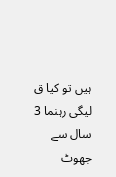ہیں تو کیا ق لیگی رہنما 3 سال سے جھوٹ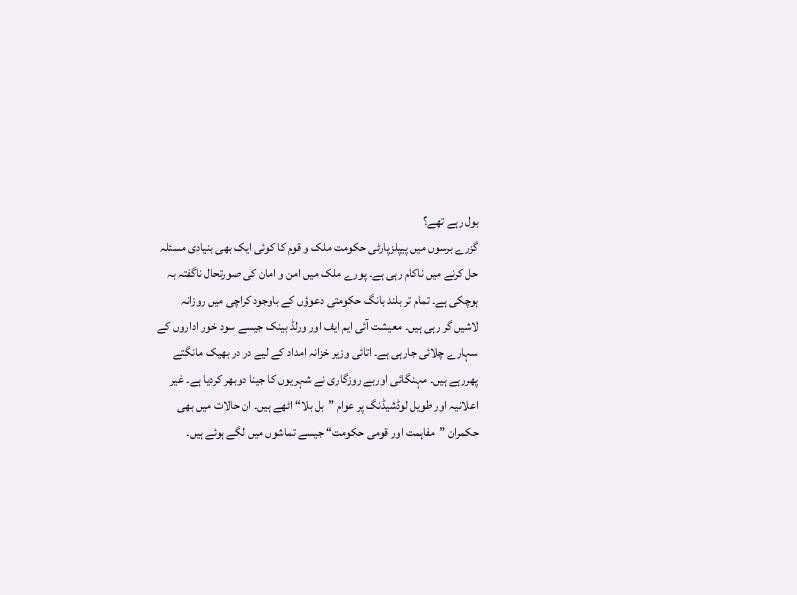بول رہے تھے؟
گزرے برسوں میں پیپلزپارٹی حکومت ملک و قوم کا کوئی ایک بھی بنیادی مسئلہ
حل کرنے میں ناکام رہی ہے۔ پورے ملک میں امن و امان کی صورتحال ناگفتہ بہ
ہوچکی ہے۔ تمام تر بلند بانگ حکومتی دعوؤں کے باوجود کراچی میں روزانہ
لاشیں گر رہی ہیں۔ معیشت آئی ایم ایف اور ورلڈ بینک جیسے سود خور اداروں کے
سہارے چلائی جارہی ہے۔ اتائی وزیر خزانہ امداد کے لیے در در بھیک مانگتے
پھررہے ہیں۔ مہنگائی اوربے روزگاری نے شہریوں کا جینا دوبھر کردیا ہے۔ غیر
اعلانیہ اور طویل لوڈشیڈنگ پر عوام ”بل بلا“ اٹھے ہیں۔ ان حالات میں بھی
حکمران ”مفاہمت اور قومی حکومت“ جیسے تماشوں میں لگے ہوئے ہیں۔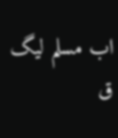اب مسلم لیگ
ق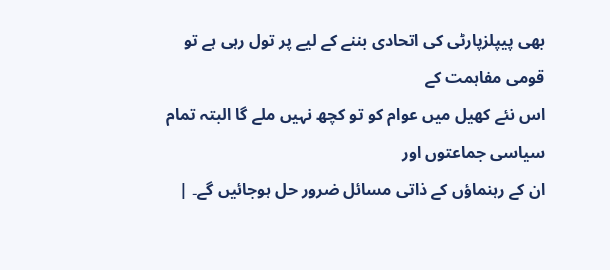بھی پیپلزپارٹی کی اتحادی بننے کے لیے پر تول رہی ہے تو قومی مفاہمت کے
اس نئے کھیل میں عوام کو تو کچھ نہیں ملے گا البتہ تمام سیاسی جماعتوں اور
ان کے رہنماؤں کے ذاتی مسائل ضرور حل ہوجائیں گے۔ |